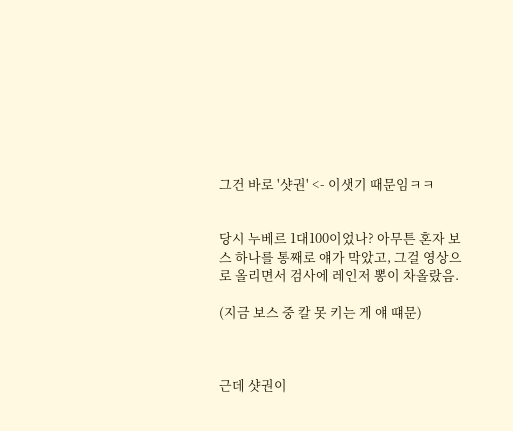그건 바로 '샷권' <- 이샛기 때문임ㅋㅋ


당시 누베르 1대100이었나? 아무튼 혼자 보스 하나를 통째로 얘가 막았고, 그걸 영상으로 올리면서 검사에 레인저 뽕이 차올랐음.

(지금 보스 중 칼 못 키는 게 얘 떄문)



근데 샷권이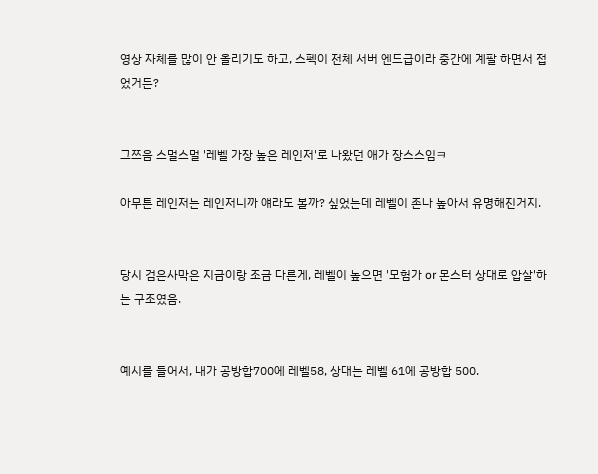영상 자체를 많이 안 올리기도 하고, 스펙이 전체 서버 엔드급이라 중간에 계팔 하면서 접었거든?


그쯔음 스멀스멀 '레벨 가장 높은 레인저'로 나왔던 애가 장스스임ㅋ

아무튼 레인저는 레인저니까 얘라도 볼까? 싶었는데 레벨이 존나 높아서 유명해진거지.


당시 검은사막은 지금이랑 조금 다른게, 레벨이 높으면 '모험가 or 몬스터 상대로 압살'하는 구조였음.


예시를 들어서, 내가 공방합700에 레벨58, 상대는 레벨 61에 공방합 500.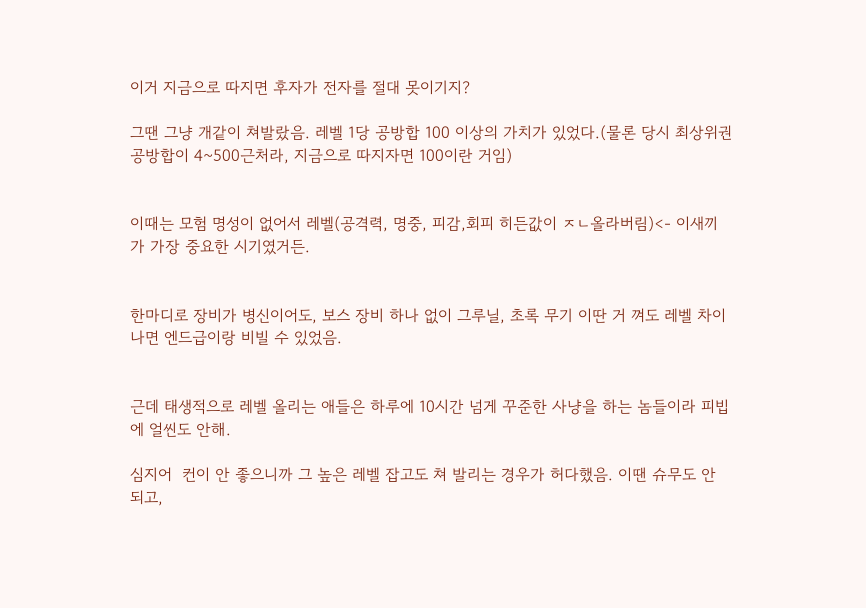이거 지금으로 따지면 후자가 전자를 절대 못이기지?

그땐 그냥 개같이 쳐발랐음. 레벨 1당 공방합 100 이상의 가치가 있었다.(물론 당시 최상위권 공방합이 4~500근처라, 지금으로 따지자면 100이란 거임)


이때는 모험 명성이 없어서 레벨(공격력, 명중, 피감,회피 히든값이 ㅈㄴ올라버림)<- 이새끼가 가장 중요한 시기였거든.


한마디로 장비가 병신이어도, 보스 장비 하나 없이 그루닐, 초록 무기 이딴 거 껴도 레벨 차이나면 엔드급이랑 비빌 수 있었음.


근데 태생적으로 레벨 올리는 애들은 하루에 10시간 넘게 꾸준한 사냥을 하는 놈들이라 피빕에 얼씬도 안해.

심지어  컨이 안 좋으니까 그 높은 레벨 잡고도 쳐 발리는 경우가 허다했음. 이땐 슈무도 안 되고,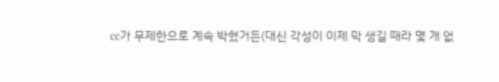cc가 무제한으로 계속 박혔거든(대신 각성이 이제 막 생길 때라 몇 개 없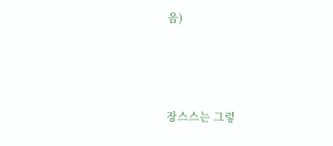음)



장스스는 그렇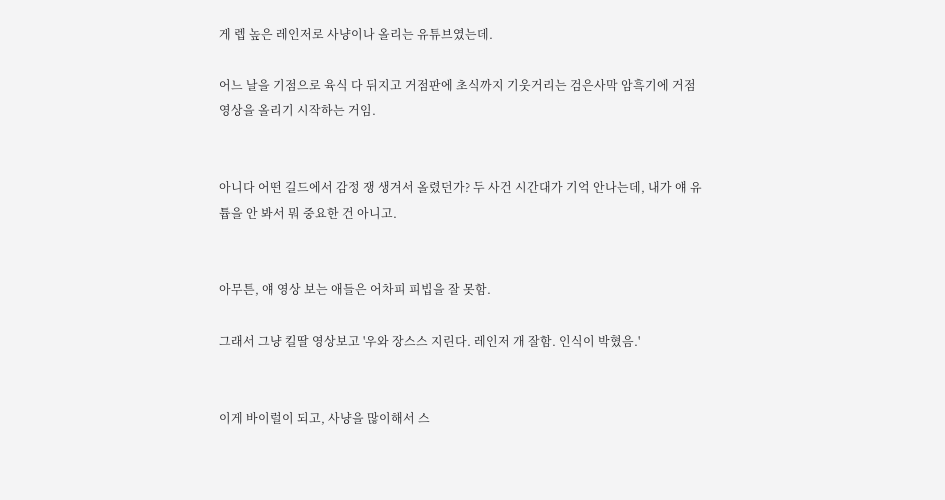게 렙 높은 레인저로 사냥이나 올리는 유튜브였는데.

어느 날을 기점으로 육식 다 뒤지고 거점판에 초식까지 기웃거리는 검은사막 암흑기에 거점 영상을 올리기 시작하는 거임.


아니다 어떤 길드에서 감정 쟁 생겨서 올렸던가? 두 사건 시간대가 기억 안나는데, 내가 얘 유튭을 안 봐서 뭐 중요한 건 아니고.


아무튼, 얘 영상 보는 애들은 어차피 피빕을 잘 못함.

그래서 그냥 킬딸 영상보고 '우와 장스스 지린다. 레인저 개 잘함. 인식이 박혔음.'


이게 바이럴이 되고, 사냥을 많이해서 스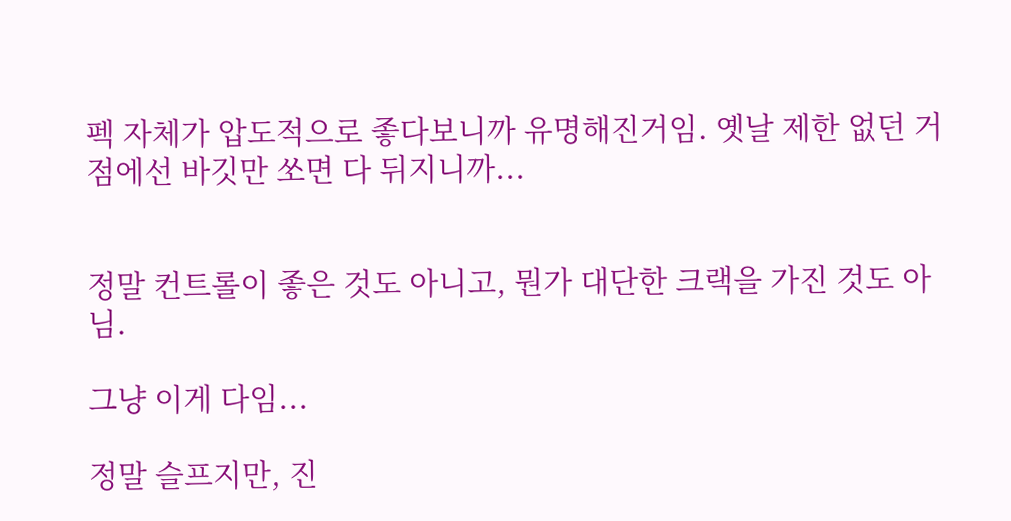펙 자체가 압도적으로 좋다보니까 유명해진거임. 옛날 제한 없던 거점에선 바깃만 쏘면 다 뒤지니까...


정말 컨트롤이 좋은 것도 아니고, 뭔가 대단한 크랙을 가진 것도 아님.

그냥 이게 다임...

정말 슬프지만, 진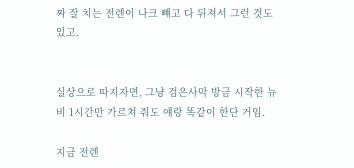짜 잘 치는 전렌이 나크 뺴고 다 뒤져서 그런 것도 있고.


실상으로 따지자면, 그냥 검은사막 방금 시작한 뉴비 1시간만 가르쳐 줘도 얘랑 똑같이 한단 거임.

지금 전렌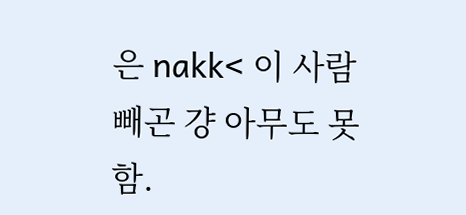은 nakk< 이 사람 빼곤 걍 아무도 못함.